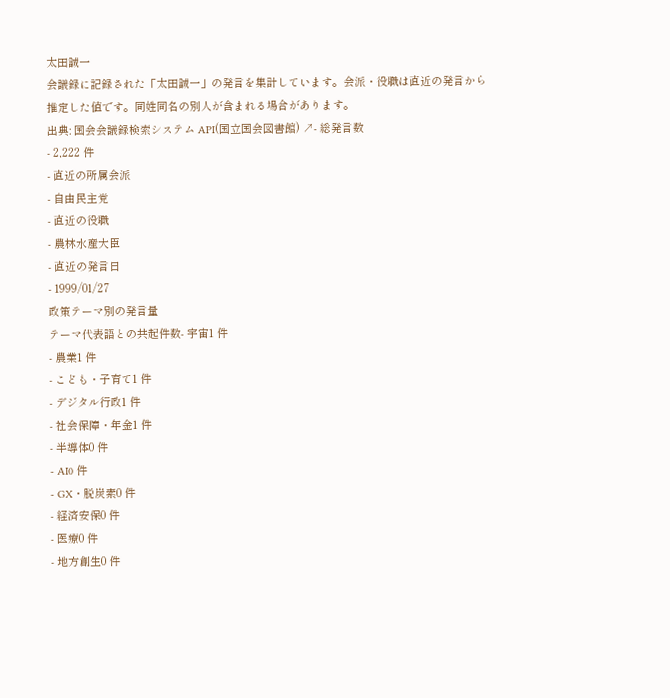太田誠一
会議録に記録された「太田誠一」の発言を集計しています。会派・役職は直近の発言から推定した値です。同姓同名の別人が含まれる場合があります。
出典: 国会会議録検索システム API(国立国会図書館) ↗- 総発言数
- 2,222 件
- 直近の所属会派
- 自由民主党
- 直近の役職
- 農林水産大臣
- 直近の発言日
- 1999/01/27
政策テーマ別の発言量
テーマ代表語との共起件数- 宇宙1 件
- 農業1 件
- こども・子育て1 件
- デジタル行政1 件
- 社会保障・年金1 件
- 半導体0 件
- AI0 件
- GX・脱炭素0 件
- 経済安保0 件
- 医療0 件
- 地方創生0 件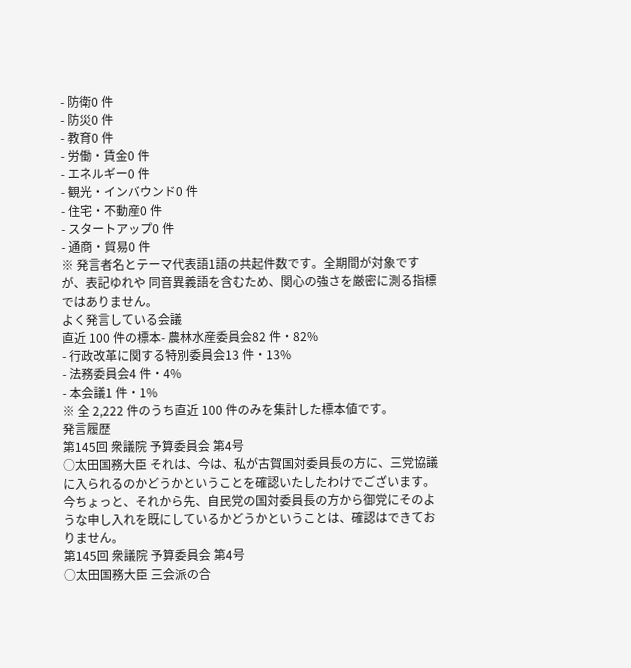- 防衛0 件
- 防災0 件
- 教育0 件
- 労働・賃金0 件
- エネルギー0 件
- 観光・インバウンド0 件
- 住宅・不動産0 件
- スタートアップ0 件
- 通商・貿易0 件
※ 発言者名とテーマ代表語1語の共起件数です。全期間が対象ですが、表記ゆれや 同音異義語を含むため、関心の強さを厳密に測る指標ではありません。
よく発言している会議
直近 100 件の標本- 農林水産委員会82 件・82%
- 行政改革に関する特別委員会13 件・13%
- 法務委員会4 件・4%
- 本会議1 件・1%
※ 全 2,222 件のうち直近 100 件のみを集計した標本値です。
発言履歴
第145回 衆議院 予算委員会 第4号
○太田国務大臣 それは、今は、私が古賀国対委員長の方に、三党協議に入られるのかどうかということを確認いたしたわけでございます。今ちょっと、それから先、自民党の国対委員長の方から御党にそのような申し入れを既にしているかどうかということは、確認はできておりません。
第145回 衆議院 予算委員会 第4号
○太田国務大臣 三会派の合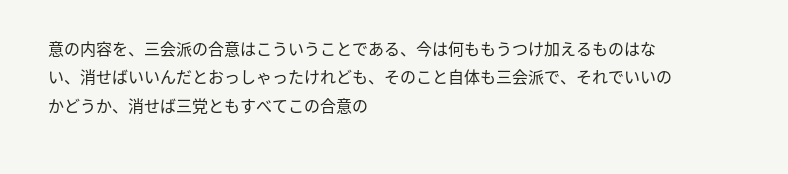意の内容を、三会派の合意はこういうことである、今は何ももうつけ加えるものはない、消せばいいんだとおっしゃったけれども、そのこと自体も三会派で、それでいいのかどうか、消せば三党ともすべてこの合意の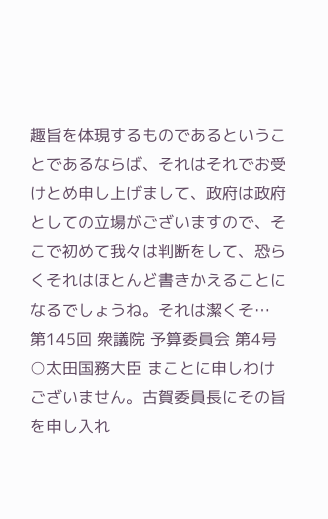趣旨を体現するものであるということであるならば、それはそれでお受けとめ申し上げまして、政府は政府としての立場がございますので、そこで初めて我々は判断をして、恐らくそれはほとんど書きかえることになるでしょうね。それは潔くそ…
第145回 衆議院 予算委員会 第4号
○太田国務大臣 まことに申しわけございません。古賀委員長にその旨を申し入れ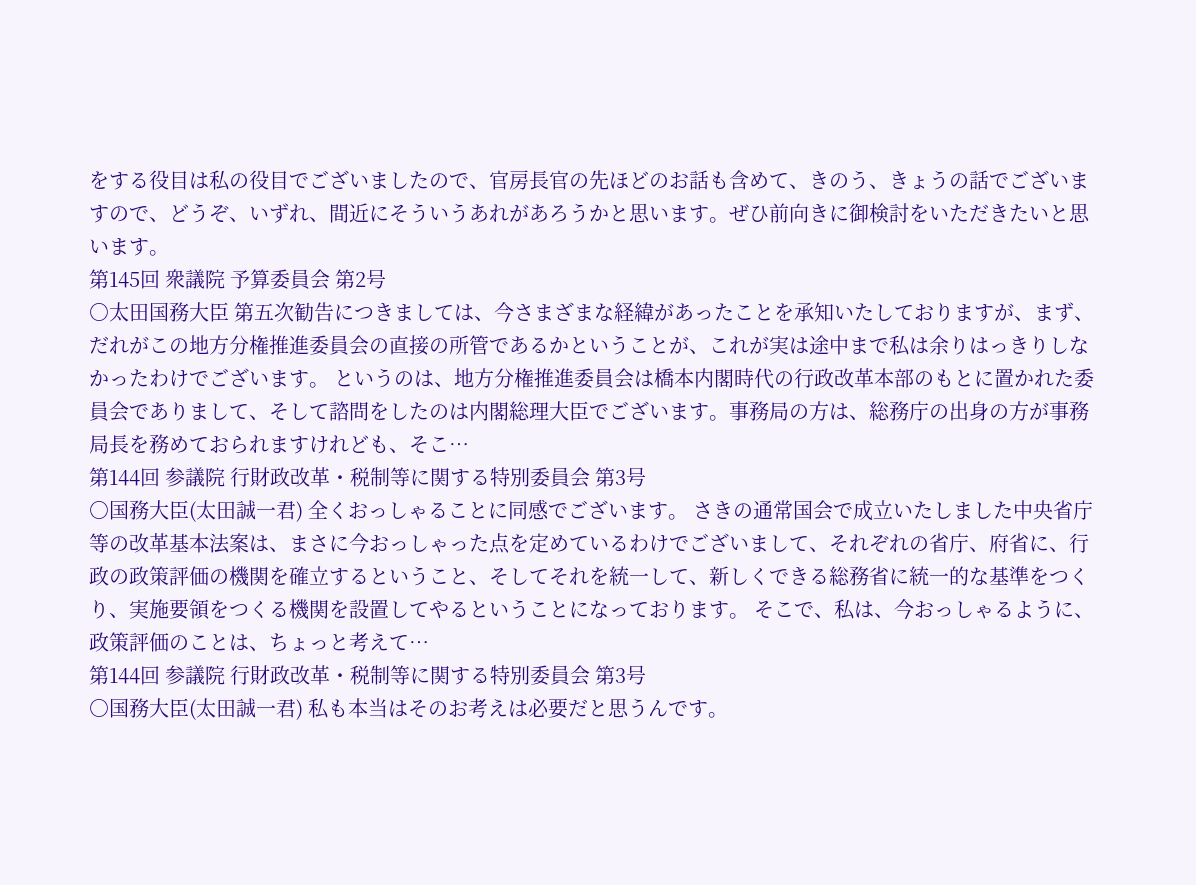をする役目は私の役目でございましたので、官房長官の先ほどのお話も含めて、きのう、きょうの話でございますので、どうぞ、いずれ、間近にそういうあれがあろうかと思います。ぜひ前向きに御検討をいただきたいと思います。
第145回 衆議院 予算委員会 第2号
○太田国務大臣 第五次勧告につきましては、今さまざまな経緯があったことを承知いたしておりますが、まず、だれがこの地方分権推進委員会の直接の所管であるかということが、これが実は途中まで私は余りはっきりしなかったわけでございます。 というのは、地方分権推進委員会は橋本内閣時代の行政改革本部のもとに置かれた委員会でありまして、そして諮問をしたのは内閣総理大臣でございます。事務局の方は、総務庁の出身の方が事務局長を務めておられますけれども、そこ…
第144回 参議院 行財政改革・税制等に関する特別委員会 第3号
○国務大臣(太田誠一君) 全くおっしゃることに同感でございます。 さきの通常国会で成立いたしました中央省庁等の改革基本法案は、まさに今おっしゃった点を定めているわけでございまして、それぞれの省庁、府省に、行政の政策評価の機関を確立するということ、そしてそれを統一して、新しくできる総務省に統一的な基準をつくり、実施要領をつくる機関を設置してやるということになっております。 そこで、私は、今おっしゃるように、政策評価のことは、ちょっと考えて…
第144回 参議院 行財政改革・税制等に関する特別委員会 第3号
○国務大臣(太田誠一君) 私も本当はそのお考えは必要だと思うんです。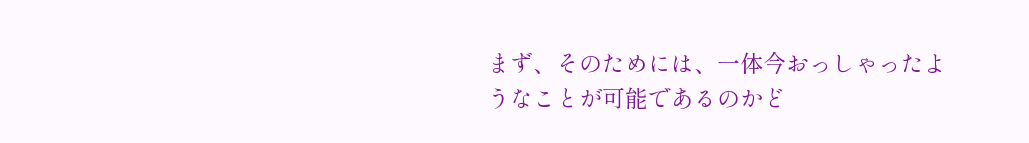まず、そのためには、一体今おっしゃったようなことが可能であるのかど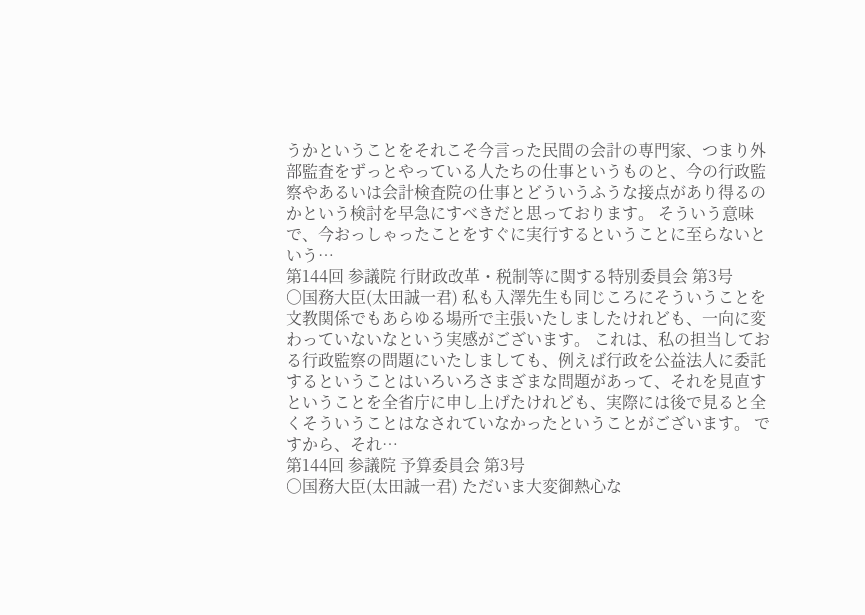うかということをそれこそ今言った民間の会計の専門家、つまり外部監査をずっとやっている人たちの仕事というものと、今の行政監察やあるいは会計検査院の仕事とどういうふうな接点があり得るのかという検討を早急にすべきだと思っております。 そういう意味で、今おっしゃったことをすぐに実行するということに至らないという…
第144回 参議院 行財政改革・税制等に関する特別委員会 第3号
○国務大臣(太田誠一君) 私も入澤先生も同じころにそういうことを文教関係でもあらゆる場所で主張いたしましたけれども、一向に変わっていないなという実感がございます。 これは、私の担当しておる行政監察の問題にいたしましても、例えば行政を公益法人に委託するということはいろいろさまざまな問題があって、それを見直すということを全省庁に申し上げたけれども、実際には後で見ると全くそういうことはなされていなかったということがございます。 ですから、それ…
第144回 参議院 予算委員会 第3号
○国務大臣(太田誠一君) ただいま大変御熱心な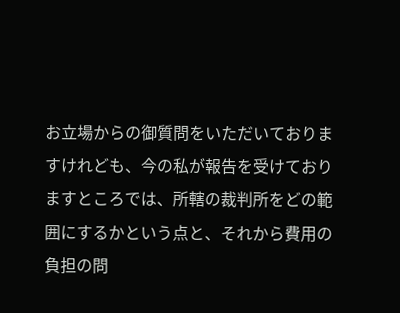お立場からの御質問をいただいておりますけれども、今の私が報告を受けておりますところでは、所轄の裁判所をどの範囲にするかという点と、それから費用の負担の問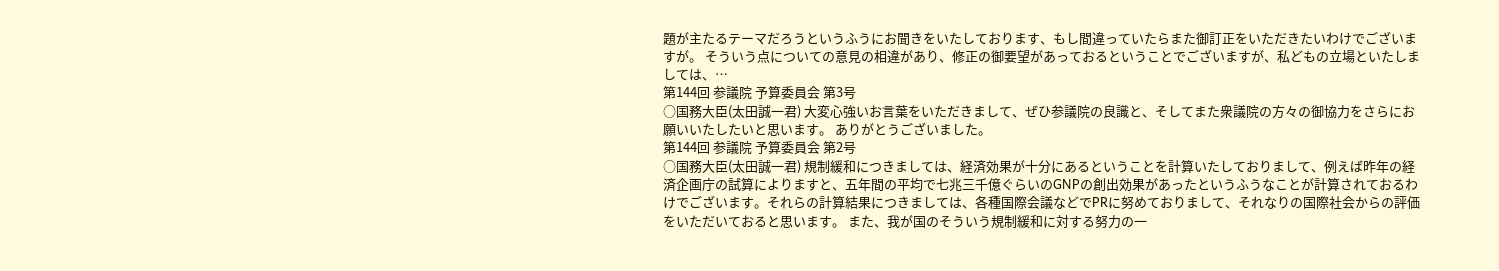題が主たるテーマだろうというふうにお聞きをいたしております、もし間違っていたらまた御訂正をいただきたいわけでございますが。 そういう点についての意見の相違があり、修正の御要望があっておるということでございますが、私どもの立場といたしましては、…
第144回 参議院 予算委員会 第3号
○国務大臣(太田誠一君) 大変心強いお言葉をいただきまして、ぜひ参議院の良識と、そしてまた衆議院の方々の御協力をさらにお願いいたしたいと思います。 ありがとうございました。
第144回 参議院 予算委員会 第2号
○国務大臣(太田誠一君) 規制緩和につきましては、経済効果が十分にあるということを計算いたしておりまして、例えば昨年の経済企画庁の試算によりますと、五年間の平均で七兆三千億ぐらいのGNPの創出効果があったというふうなことが計算されておるわけでございます。それらの計算結果につきましては、各種国際会議などでPRに努めておりまして、それなりの国際社会からの評価をいただいておると思います。 また、我が国のそういう規制緩和に対する努力の一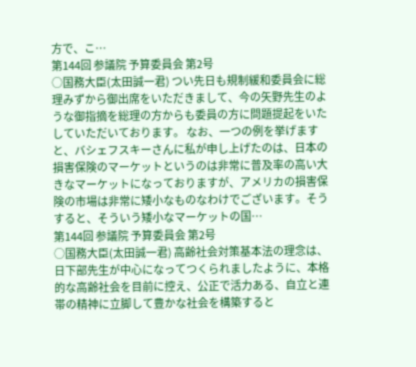方で、こ…
第144回 参議院 予算委員会 第2号
○国務大臣(太田誠一君) つい先日も規制緩和委員会に総理みずから御出席をいただきまして、今の矢野先生のような御指摘を総理の方からも委員の方に問題提起をいたしていただいております。 なお、一つの例を挙げますと、バシェフスキーさんに私が申し上げたのは、日本の損害保険のマーケットというのは非常に普及率の高い大きなマーケットになっておりますが、アメリカの損害保険の市場は非常に矮小なものなわけでございます。そうすると、そういう矮小なマーケットの国…
第144回 参議院 予算委員会 第2号
○国務大臣(太田誠一君) 高齢社会対策基本法の理念は、日下部先生が中心になってつくられましたように、本格的な高齢社会を目前に控え、公正で活力ある、自立と連帯の精神に立脚して豊かな社会を構築すると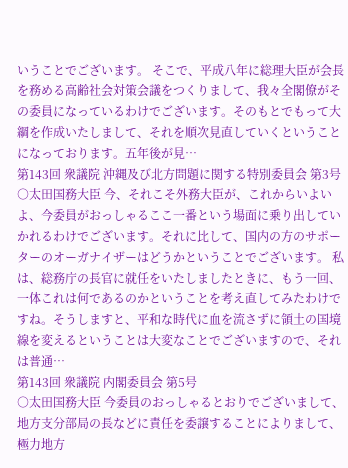いうことでございます。 そこで、平成八年に総理大臣が会長を務める高齢社会対策会議をつくりまして、我々全閣僚がその委員になっているわけでございます。そのもとでもって大綱を作成いたしまして、それを順次見直していくということになっております。五年後が見…
第143回 衆議院 沖縄及び北方問題に関する特別委員会 第3号
○太田国務大臣 今、それこそ外務大臣が、これからいよいよ、今委員がおっしゃるここ一番という場面に乗り出していかれるわけでございます。それに比して、国内の方のサポーターのオーガナイザーはどうかということでございます。 私は、総務庁の長官に就任をいたしましたときに、もう一回、一体これは何であるのかということを考え直してみたわけですね。そうしますと、平和な時代に血を流さずに領土の国境線を変えるということは大変なことでございますので、それは普通…
第143回 衆議院 内閣委員会 第5号
○太田国務大臣 今委員のおっしゃるとおりでございまして、地方支分部局の長などに責任を委譲することによりまして、極力地方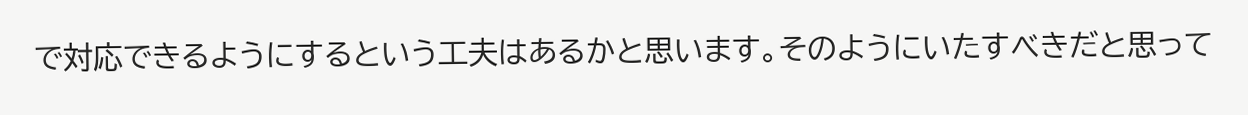で対応できるようにするという工夫はあるかと思います。そのようにいたすべきだと思って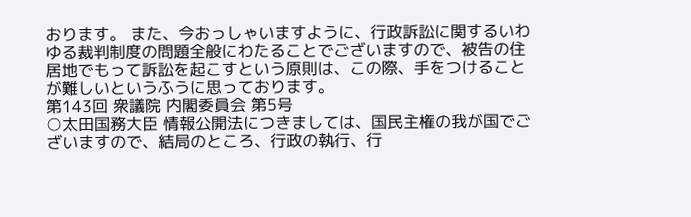おります。 また、今おっしゃいますように、行政訴訟に関するいわゆる裁判制度の問題全般にわたることでございますので、被告の住居地でもって訴訟を起こすという原則は、この際、手をつけることが難しいというふうに思っております。
第143回 衆議院 内閣委員会 第5号
○太田国務大臣 情報公開法につきましては、国民主権の我が国でございますので、結局のところ、行政の執行、行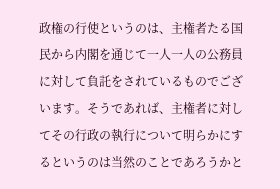政権の行使というのは、主権者たる国民から内閣を通じて一人一人の公務員に対して負託をされているものでございます。そうであれば、主権者に対してその行政の執行について明らかにするというのは当然のことであろうかと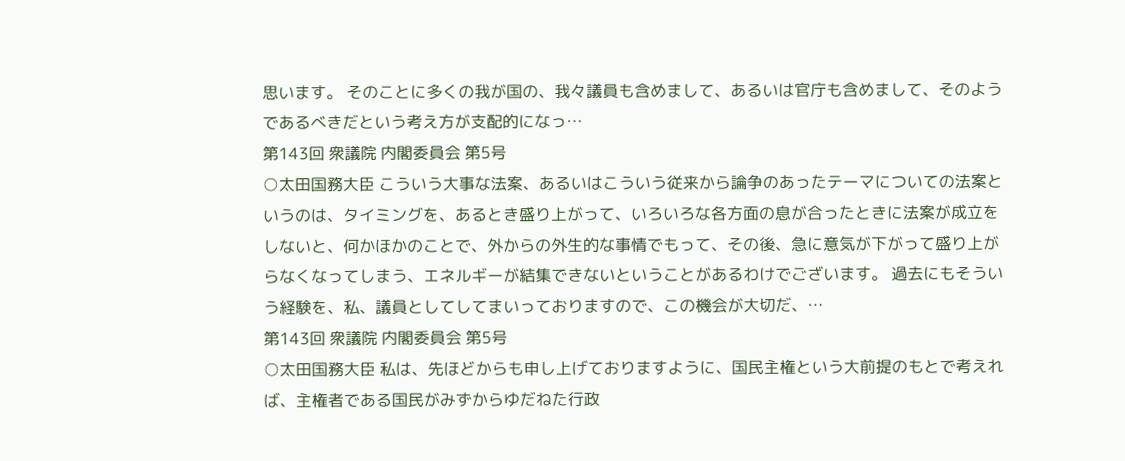思います。 そのことに多くの我が国の、我々議員も含めまして、あるいは官庁も含めまして、そのようであるべきだという考え方が支配的になっ…
第143回 衆議院 内閣委員会 第5号
○太田国務大臣 こういう大事な法案、あるいはこういう従来から論争のあったテーマについての法案というのは、タイミングを、あるとき盛り上がって、いろいろな各方面の息が合ったときに法案が成立をしないと、何かほかのことで、外からの外生的な事情でもって、その後、急に意気が下がって盛り上がらなくなってしまう、エネルギーが結集できないということがあるわけでございます。 過去にもそういう経験を、私、議員としてしてまいっておりますので、この機会が大切だ、…
第143回 衆議院 内閣委員会 第5号
○太田国務大臣 私は、先ほどからも申し上げておりますように、国民主権という大前提のもとで考えれば、主権者である国民がみずからゆだねた行政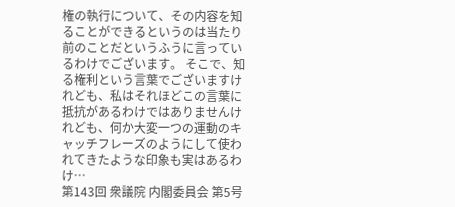権の執行について、その内容を知ることができるというのは当たり前のことだというふうに言っているわけでございます。 そこで、知る権利という言葉でございますけれども、私はそれほどこの言葉に抵抗があるわけではありませんけれども、何か大変一つの運動のキャッチフレーズのようにして使われてきたような印象も実はあるわけ…
第143回 衆議院 内閣委員会 第5号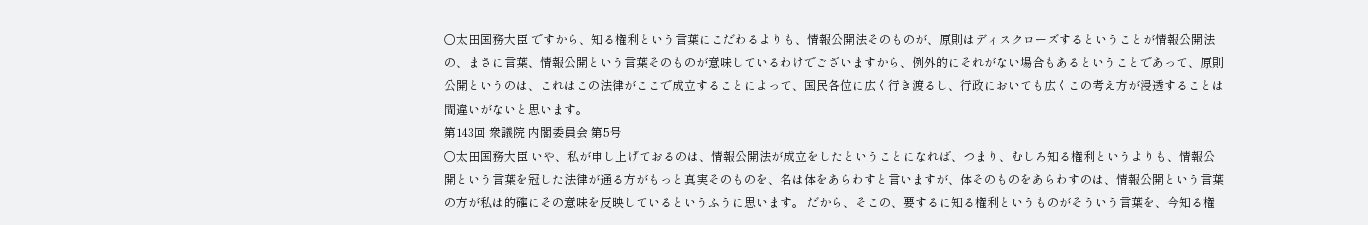○太田国務大臣 ですから、知る権利という言葉にこだわるよりも、情報公開法そのものが、原則はディスクローズするということが情報公開法の、まさに言葉、情報公開という言葉そのものが意味しているわけでございますから、例外的にそれがない場合もあるということであって、原則公開というのは、これはこの法律がここで成立することによって、国民各位に広く行き渡るし、行政においても広くこの考え方が浸透することは間違いがないと思います。
第143回 衆議院 内閣委員会 第5号
○太田国務大臣 いや、私が申し上げておるのは、情報公開法が成立をしたということになれば、つまり、むしろ知る権利というよりも、情報公開という言葉を冠した法律が通る方がもっと真実そのものを、名は体をあらわすと言いますが、体そのものをあらわすのは、情報公開という言葉の方が私は的確にその意味を反映しているというふうに思います。 だから、そこの、要するに知る権利というものがそういう言葉を、今知る権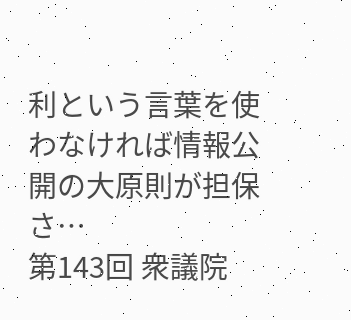利という言葉を使わなければ情報公開の大原則が担保さ…
第143回 衆議院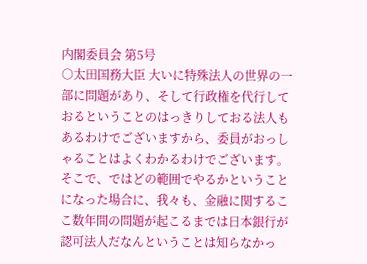内閣委員会 第5号
○太田国務大臣 大いに特殊法人の世界の一部に問題があり、そして行政権を代行しておるということのはっきりしておる法人もあるわけでございますから、委員がおっしゃることはよくわかるわけでございます。 そこで、ではどの範囲でやるかということになった場合に、我々も、金融に関するここ数年間の問題が起こるまでは日本銀行が認可法人だなんということは知らなかっ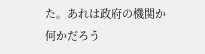た。あれは政府の機関か何かだろう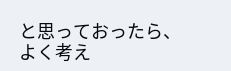と思っておったら、よく考え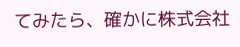てみたら、確かに株式会社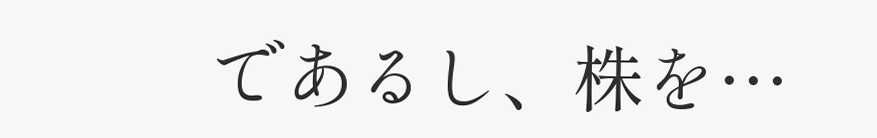であるし、株を…